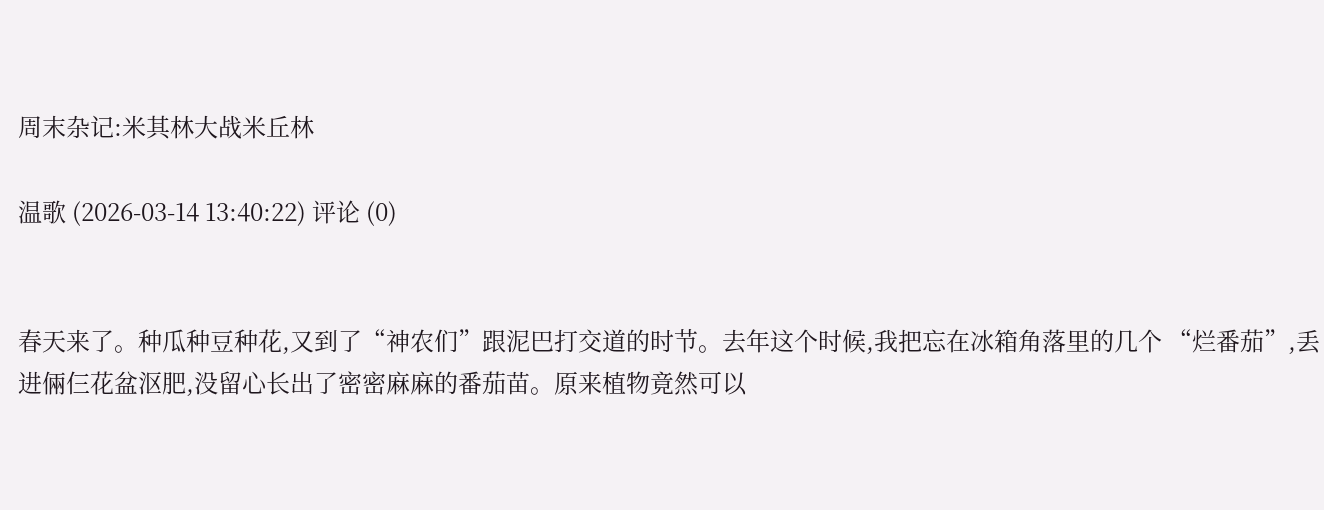周末杂记:米其林大战米丘林

温歌 (2026-03-14 13:40:22) 评论 (0)


春天来了。种瓜种豆种花,又到了“神农们”跟泥巴打交道的时节。去年这个时候,我把忘在冰箱角落里的几个 “烂番茄”,丢进倆仨花盆沤肥,没留心长出了密密麻麻的番茄苗。原来植物竟然可以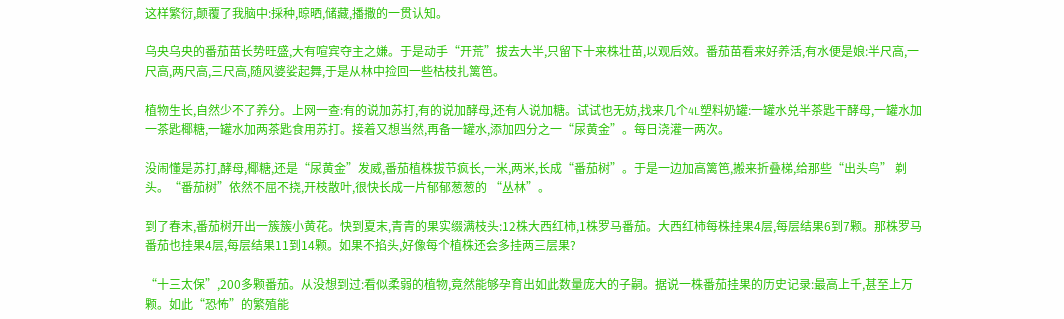这样繁衍,颠覆了我脑中:採种,晾晒,储藏,播撒的一贯认知。

乌央乌央的番茄苗长势旺盛,大有喧宾夺主之嫌。于是动手“开荒”拔去大半,只留下十来株壮苗,以观后效。番茄苗看来好养活,有水便是娘:半尺高,一尺高,两尺高,三尺高,随风婆娑起舞,于是从林中捡回一些枯枝扎篱笆。

植物生长,自然少不了养分。上网一查:有的说加苏打,有的说加酵母,还有人说加糖。试试也无妨,找来几个4L塑料奶罐:一罐水兑半茶匙干酵母,一罐水加一茶匙椰糖,一罐水加两茶匙食用苏打。接着又想当然,再备一罐水,添加四分之一“尿黄金”。每日浇灌一两次。

没闹懂是苏打,酵母,椰糖,还是“尿黄金”发威,番茄植株拔节疯长,一米,两米,长成“番茄树”。于是一边加高篱笆,搬来折叠梯,给那些“出头鸟” 剃头。“番茄树”依然不屈不挠,开枝散叶,很快长成一片郁郁葱葱的 “丛林”。

到了春末,番茄树开出一簇簇小黄花。快到夏末,青青的果实缀满枝头:12株大西红柿,1株罗马番茄。大西红柿每株挂果4层,每层结果6到7颗。那株罗马番茄也挂果4层,每层结果11到14颗。如果不掐头,好像每个植株还会多挂两三层果?

“十三太保”,200多颗番茄。从没想到过:看似柔弱的植物,竟然能够孕育出如此数量庞大的子嗣。据说一株番茄挂果的历史记录:最高上千,甚至上万颗。如此“恐怖”的繁殖能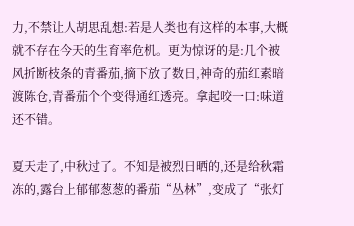力,不禁让人胡思乱想:若是人类也有这样的本事,大概就不存在今天的生育率危机。更为惊讶的是:几个被风折断枝条的青番茄,摘下放了数日,神奇的茄红素暗渡陈仓,青番茄个个变得通红透亮。拿起咬一口:味道还不错。

夏天走了,中秋过了。不知是被烈日晒的,还是给秋霜冻的,露台上郁郁葱葱的番茄“丛林”,变成了“张灯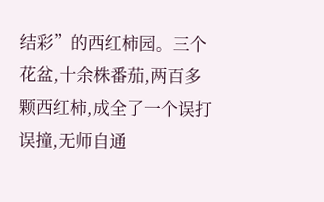结彩”的西红柿园。三个花盆,十余株番茄,两百多颗西红柿,成全了一个误打误撞,无师自通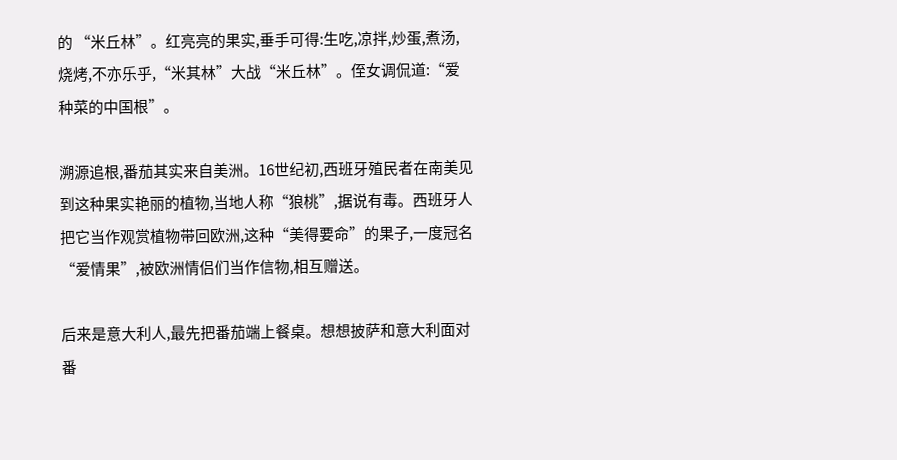的 “米丘林”。红亮亮的果实,垂手可得:生吃,凉拌,炒蛋,煮汤,烧烤,不亦乐乎,“米其林”大战“米丘林”。侄女调侃道:“爱种菜的中国根”。

溯源追根,番茄其实来自美洲。16世纪初,西班牙殖民者在南美见到这种果实艳丽的植物,当地人称“狼桃”,据说有毒。西班牙人把它当作观赏植物带回欧洲,这种“美得要命”的果子,一度冠名“爱情果”,被欧洲情侣们当作信物,相互赠送。

后来是意大利人,最先把番茄端上餐桌。想想披萨和意大利面对番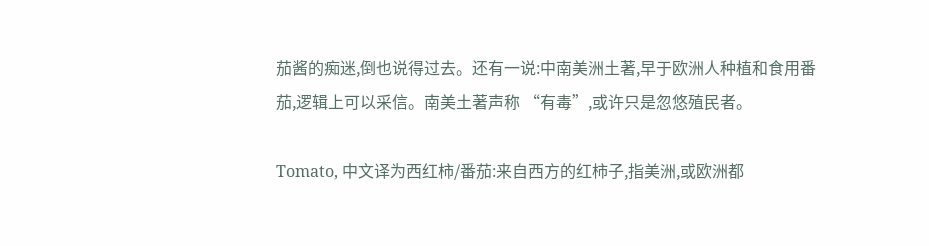茄酱的痴迷,倒也说得过去。还有一说:中南美洲土著,早于欧洲人种植和食用番茄,逻辑上可以采信。南美土著声称 “有毒”,或许只是忽悠殖民者。

Tomato, 中文译为西红柿/番茄:来自西方的红柿子,指美洲,或欧洲都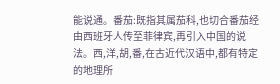能说通。番茄:既指其属茄科,也切合番茄经由西班牙人传至菲律宾,再引入中国的说法。西,洋,胡,番,在古近代汉语中,都有特定的地理所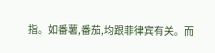指。如番薯,番茄,均跟菲律宾有关。而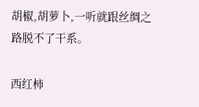胡椒,胡萝卜,一听就跟丝绸之路脱不了干系。

西红柿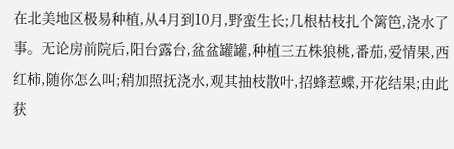在北美地区极易种植,从4月到10月,野蛮生长;几根枯枝扎个篱笆,浇水了事。无论房前院后,阳台露台,盆盆罐罐,种植三五株狼桃,番茄,爱情果,西红柿,随你怎么叫;稍加照抚浇水,观其抽枝散叶,招蜂惹蝶,开花结果;由此获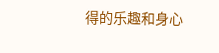得的乐趣和身心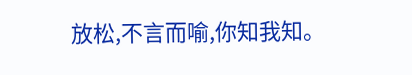放松,不言而喻,你知我知。